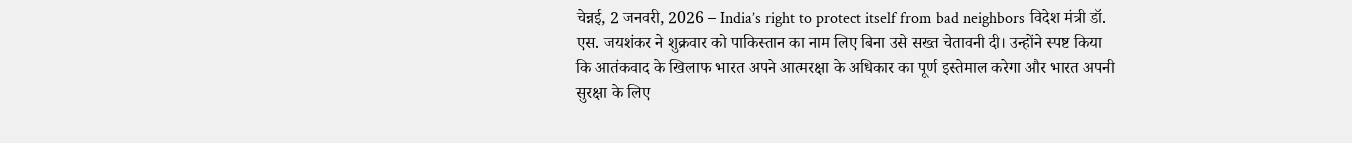चेन्नई, 2 जनवरी, 2026 – India’s right to protect itself from bad neighbors विदेश मंत्री डॉ. एस. जयशंकर ने शुक्रवार को पाकिस्तान का नाम लिए बिना उसे सख्त चेतावनी दी। उन्होंने स्पष्ट किया कि आतंकवाद के खिलाफ भारत अपने आत्मरक्षा के अधिकार का पूर्ण इस्तेमाल करेगा और भारत अपनी सुरक्षा के लिए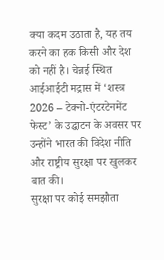क्या कदम उठाता है, यह तय करने का हक किसी और देश को नहीं है। चेन्नई स्थित आईआईटी मद्रास में ‘शस्त्र 2026 – टेक्नो-एंटरटेनमेंट फेस्ट’ के उद्घाटन के अवसर पर उन्होंने भारत की विदेश नीति और राष्ट्रीय सुरक्षा पर खुलकर बात की।
सुरक्षा पर कोई समझौता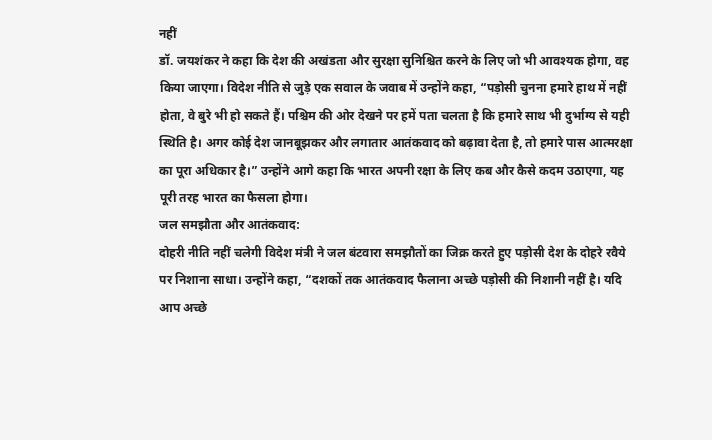नहीं
डॉ. जयशंकर ने कहा कि देश की अखंडता और सुरक्षा सुनिश्चित करने के लिए जो भी आवश्यक होगा, वह किया जाएगा। विदेश नीति से जुड़े एक सवाल के जवाब में उन्होंने कहा, “पड़ोसी चुनना हमारे हाथ में नहीं होता, वे बुरे भी हो सकते हैं। पश्चिम की ओर देखने पर हमें पता चलता है कि हमारे साथ भी दुर्भाग्य से यही स्थिति है। अगर कोई देश जानबूझकर और लगातार आतंकवाद को बढ़ावा देता है, तो हमारे पास आत्मरक्षा का पूरा अधिकार है।” उन्होंने आगे कहा कि भारत अपनी रक्षा के लिए कब और कैसे कदम उठाएगा, यह पूरी तरह भारत का फैसला होगा।
जल समझौता और आतंकवाद:
दोहरी नीति नहीं चलेगी विदेश मंत्री ने जल बंटवारा समझौतों का जिक्र करते हुए पड़ोसी देश के दोहरे रवैये पर निशाना साधा। उन्होंने कहा, “दशकों तक आतंकवाद फैलाना अच्छे पड़ोसी की निशानी नहीं है। यदि आप अच्छे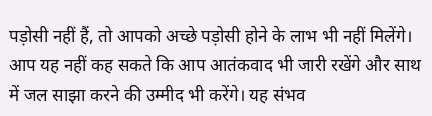पड़ोसी नहीं हैं, तो आपको अच्छे पड़ोसी होने के लाभ भी नहीं मिलेंगे। आप यह नहीं कह सकते कि आप आतंकवाद भी जारी रखेंगे और साथ में जल साझा करने की उम्मीद भी करेंगे। यह संभव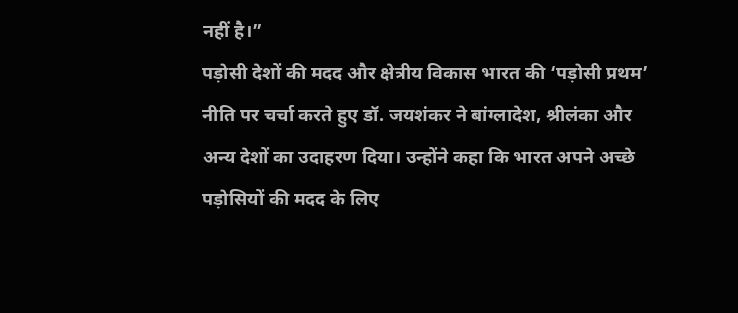नहीं है।”
पड़ोसी देशों की मदद और क्षेत्रीय विकास भारत की ‘पड़ोसी प्रथम’ नीति पर चर्चा करते हुए डॉ. जयशंकर ने बांग्लादेश, श्रीलंका और अन्य देशों का उदाहरण दिया। उन्होंने कहा कि भारत अपने अच्छे पड़ोसियों की मदद के लिए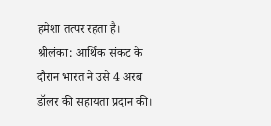हमेशा तत्पर रहता है।
श्रीलंका: आर्थिक संकट के दौरान भारत ने उसे 4 अरब डॉलर की सहायता प्रदान की।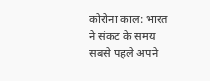कोरोना काल: भारत ने संकट के समय सबसे पहले अपने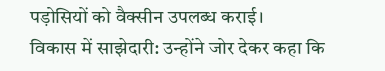पड़ोसियों को वैक्सीन उपलब्ध कराई।
विकास में साझेदारी: उन्होंने जोर देकर कहा कि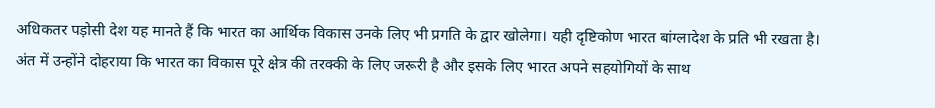अधिकतर पड़ोसी देश यह मानते हैं कि भारत का आर्थिक विकास उनके लिए भी प्रगति के द्वार खोलेगा। यही दृष्टिकोण भारत बांग्लादेश के प्रति भी रखता है।
अंत में उन्होंने दोहराया कि भारत का विकास पूरे क्षेत्र की तरक्की के लिए जरूरी है और इसके लिए भारत अपने सहयोगियों के साथ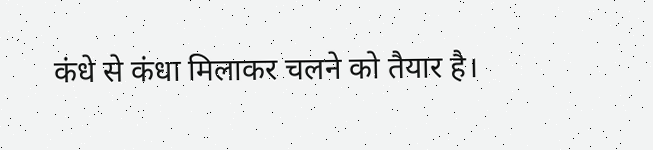कंधे से कंधा मिलाकर चलने को तैयार है।